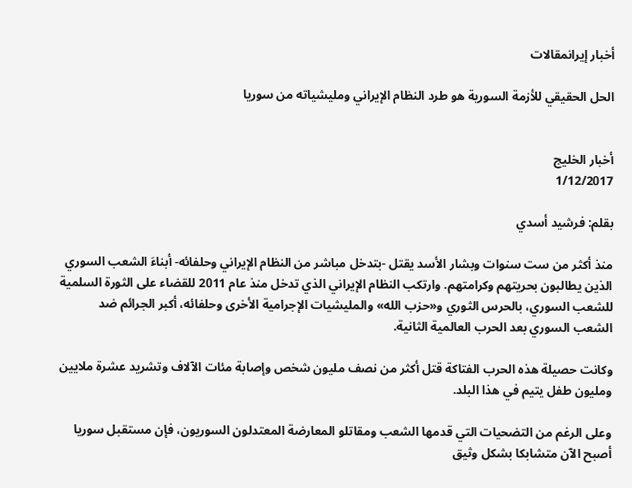أخبار إيرانمقالات

الحل الحقيقي للأزمة السورية هو طرد النظام الإيراني ومليشياته من سوريا


أخبار الخليج
1/12/2017

بقلم: فرشيد أسدي

منذ أکثر من ست سنوات وبشار الأسد يقتل -بتدخل مباشر من النظام الإيراني وحلفائه- أبناءَ الشعب السوري الذين يطالبون بحريتهم وکرامتهم. وارتکب النظام الإيراني الذي تدخل منذ عام 2011 للقضاء علی الثورة السلمية للشعب السوري، بالحرس الثوري و«حزب الله» والمليشيات الإجرامية الأخری وحلفائه، أکبر الجرائم ضد الشعب السوري بعد الحرب العالمية الثانية.

وکانت حصيلة هذه الحرب الفتاکة قتل أکثر من نصف مليون شخص وإصابة مئات الآلاف وتشريد عشرة ملايين ومليون طفل يتيم في هذا البلد.

وعلی الرغم من التضحيات التي قدمها الشعب ومقاتلو المعارضة المعتدلون السوريون، فإن مستقبل سوريا أصبح الآن متشابکا بشکل وثيق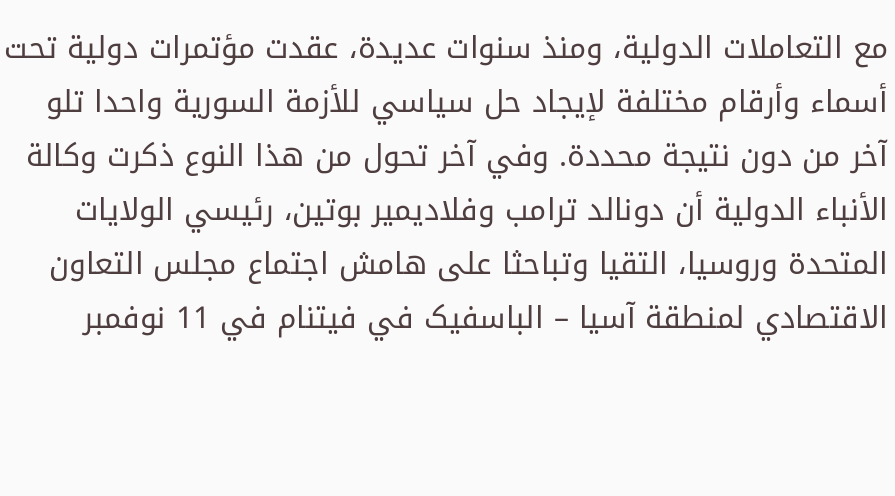مع التعاملات الدولية، ومنذ سنوات عديدة، عقدت مؤتمرات دولية تحت أسماء وأرقام مختلفة لإيجاد حل سياسي للأزمة السورية واحدا تلو آخر من دون نتيجة محددة. وفي آخر تحول من هذا النوع ذکرت وکالة الأنباء الدولية أن دونالد ترامب وفلاديمير بوتين، رئيسي الولايات المتحدة وروسيا، التقيا وتباحثا علی هامش اجتماع مجلس التعاون الاقتصادي لمنطقة آسيا – الباسفيک في فيتنام في 11 نوفمبر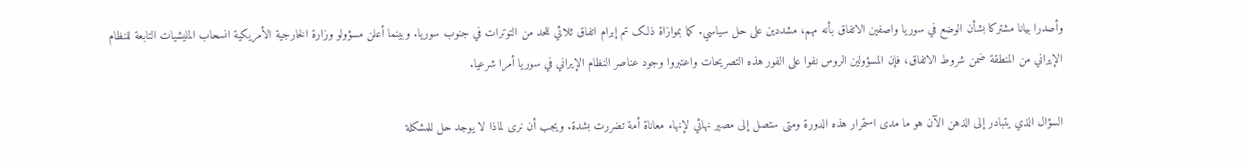وأصدرا بيانا مشترکا بشأن الوضع في سوريا واصفين الاتفاق بأنه مهم، مشددين علی حل سياسي. کما بموازاة ذلک تم إبرام اتفاق ثلاثي للحد من التوترات في جنوب سوريا. وبينما أعلن مسؤولو وزارة الخارجية الأمريکية انسحاب المليشيات التابعة للنظام الإيراني من المنطقة ضمن شروط الاتفاق، فإن المسؤولين الروس نفوا علی الفور هذه التصريحات واعتبروا وجود عناصر النظام الإيراني في سوريا أمرا شرعيا.

السؤال الذي يتبادر إلی الذهن الآن هو ما مدی استمرار هذه الدورة ومتی ستصل إلی مصير نهائي لإنهاء معاناة أمة تضررت بشدة. ويجب أن نری لماذا لا يوجد حل للمشکلة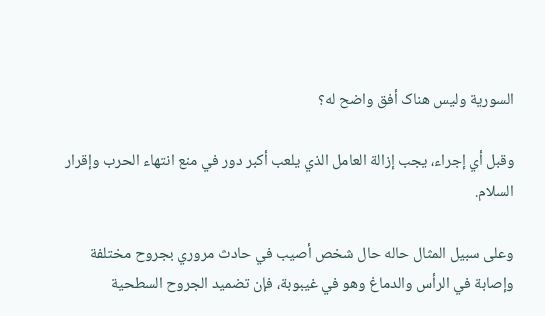السورية وليس هناک أفق واضح له؟

وقبل أي إجراء، يجب إزالة العامل الذي يلعب أکبر دور في منع انتهاء الحرب وإقرار السلام.

وعلی سبيل المثال حاله حال شخص أصيب في حادث مروري بجروح مختلفة وإصابة في الرأس والدماغ وهو في غيبوبة، فإن تضميد الجروح السطحية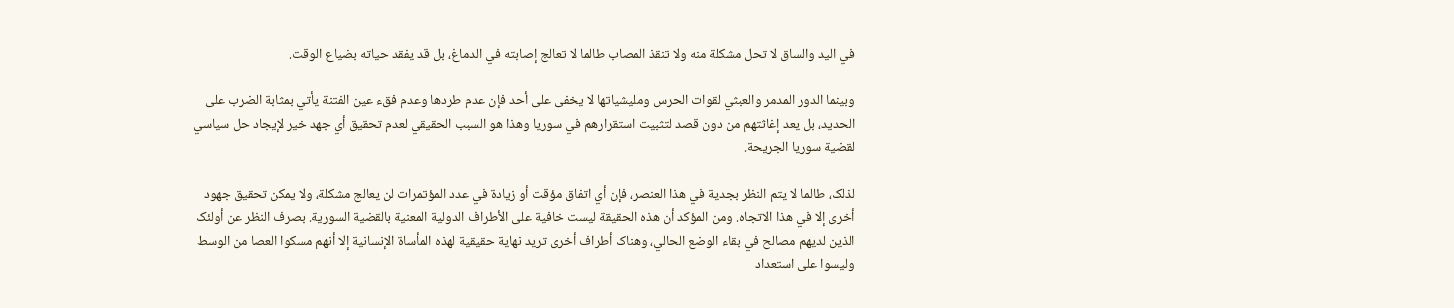في اليد والساق لا تحل مشکلة منه ولا تنقذ المصاب طالما لا تعالج إصابته في الدماغ، بل قد يفقد حياته بضياع الوقت.

وبينما الدور المدمر والعبثي لقوات الحرس ومليشياتها لا يخفی علی أحد فإن عدم طردها وعدم فقء عين الفتنة يأتي بمثابة الضرب علی الحديد، بل يعد إغاثتهم من دون قصد لتثبيت استقرارهم في سوريا وهذا هو السبب الحقيقي لعدم تحقيق أي جهد خير لإيجاد حل سياسي لقضية سوريا الجريحة.

لذلک، طالما لا يتم النظر بجدية في هذا العنصر، فإن أي اتفاق مؤقت أو زيادة في عدد المؤتمرات لن يعالج مشکلة، ولا يمکن تحقيق جهود أخری إلا في هذا الاتجاه. ومن المؤکد أن هذه الحقيقة ليست خافية علی الأطراف الدولية المعنية بالقضية السورية. بصرف النظر عن أولئک الذين لديهم مصالح في بقاء الوضع الحالي، وهناک أطراف أخری تريد نهاية حقيقية لهذه المأساة الإنسانية إلا أنهم مسکوا العصا من الوسط وليسوا علی استعداد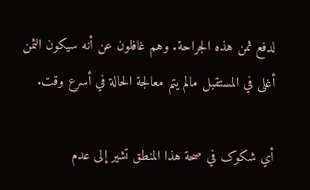لدفع ثمن هذه الجراحة. وهم غافلون عن أنه سيکون الثمن أغلی في المستقبل مالم يتم معالجة الحالة في أسرع وقت.

أي شکوک في صحة هذا المنطق تشير إلی عدم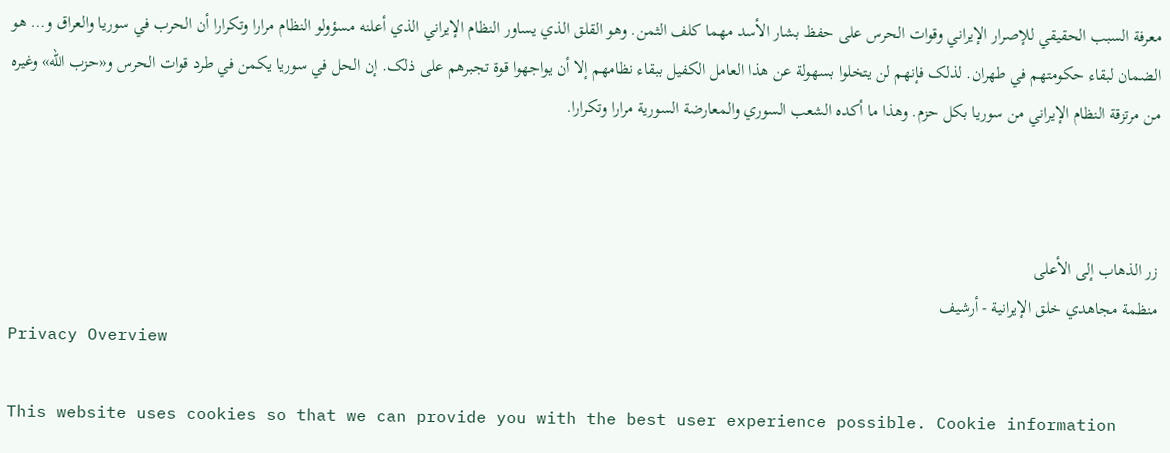معرفة السبب الحقيقي للإصرار الإيراني وقوات الحرس علی حفظ بشار الأسد مهما کلف الثمن. وهو القلق الذي يساور النظام الإيراني الذي أعلنه مسؤولو النظام مرارا وتکرارا أن الحرب في سوريا والعراق و… هو الضمان لبقاء حکومتهم في طهران. لذلک فإنهم لن يتخلوا بسهولة عن هذا العامل الکفيل ببقاء نظامهم إلا أن يواجهوا قوة تجبرهم علی ذلک. إن الحل في سوريا يکمن في طرد قوات الحرس و«حزب الله» وغيره من مرتزقة النظام الإيراني من سوريا بکل حزم. وهذا ما أکده الشعب السوري والمعارضة السورية مرارا وتکرارا.



زر الذهاب إلى الأعلى
منظمة مجاهدي خلق الإيرانية - أرشیف
Privacy Overview

This website uses cookies so that we can provide you with the best user experience possible. Cookie information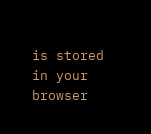is stored in your browser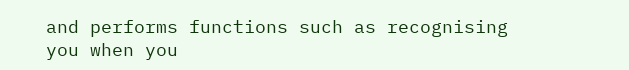and performs functions such as recognising you when you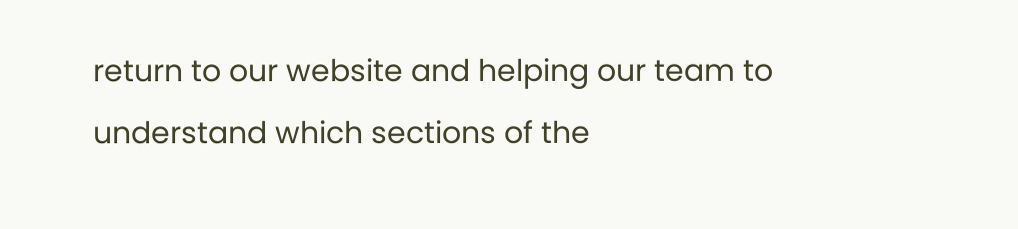return to our website and helping our team to understand which sections of the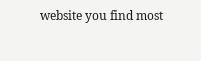website you find most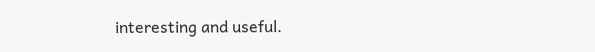interesting and useful.